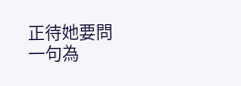正待她要問一句為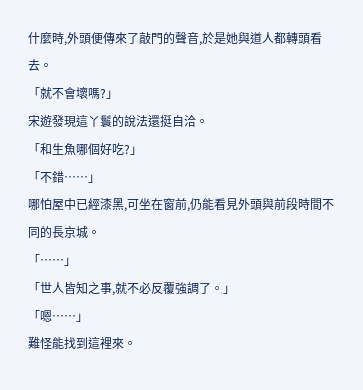什麼時,外頭便傳來了敲門的聲音,於是她與道人都轉頭看去。
「就不會壞嗎?」
宋遊發現這丫鬟的說法還挺自洽。
「和生魚哪個好吃?」
「不錯……」
哪怕屋中已經漆黑,可坐在窗前,仍能看見外頭與前段時間不同的長京城。
「……」
「世人皆知之事,就不必反覆強調了。」
「嗯……」
難怪能找到這裡來。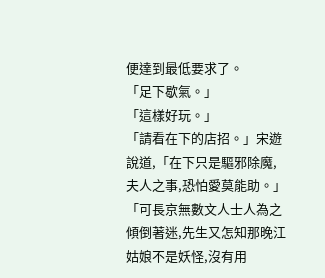便達到最低要求了。
「足下歇氣。」
「這樣好玩。」
「請看在下的店招。」宋遊說道,「在下只是驅邪除魔,夫人之事,恐怕愛莫能助。」
「可長京無數文人士人為之傾倒著迷,先生又怎知那晚江姑娘不是妖怪,沒有用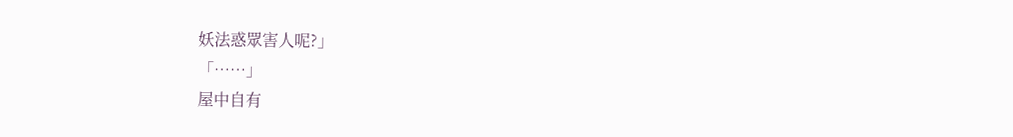妖法惑眾害人呢?」
「……」
屋中自有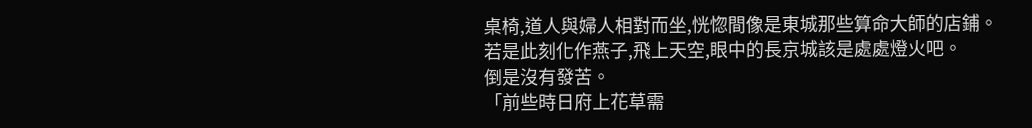桌椅,道人與婦人相對而坐,恍惚間像是東城那些算命大師的店鋪。
若是此刻化作燕子,飛上天空,眼中的長京城該是處處燈火吧。
倒是沒有發苦。
「前些時日府上花草需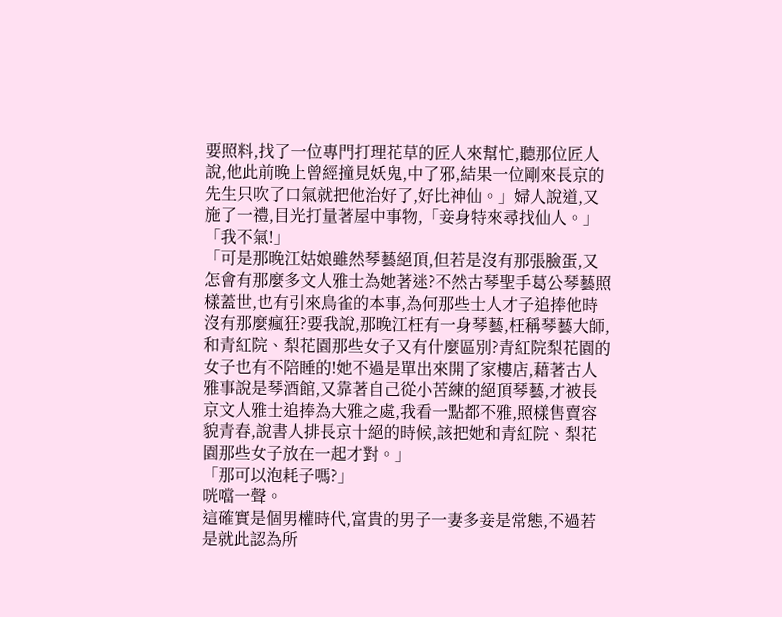要照料,找了一位專門打理花草的匠人來幫忙,聽那位匠人說,他此前晚上曾經撞見妖鬼,中了邪,結果一位剛來長京的先生只吹了口氣就把他治好了,好比神仙。」婦人說道,又施了一禮,目光打量著屋中事物,「妾身特來尋找仙人。」
「我不氣!」
「可是那晚江姑娘雖然琴藝絕頂,但若是沒有那張臉蛋,又怎會有那麼多文人雅士為她著迷?不然古琴聖手葛公琴藝照樣蓋世,也有引來鳥雀的本事,為何那些士人才子追捧他時沒有那麼瘋狂?要我說,那晚江枉有一身琴藝,枉稱琴藝大師,和青紅院、梨花園那些女子又有什麼區別?青紅院梨花園的女子也有不陪睡的!她不過是單出來開了家樓店,藉著古人雅事說是琴酒館,又靠著自己從小苦練的絕頂琴藝,才被長京文人雅士追捧為大雅之處,我看一點都不雅,照樣售賣容貌青春,說書人排長京十絕的時候,該把她和青紅院、梨花園那些女子放在一起才對。」
「那可以泡耗子嗎?」
咣噹一聲。
這確實是個男權時代,富貴的男子一妻多妾是常態,不過若是就此認為所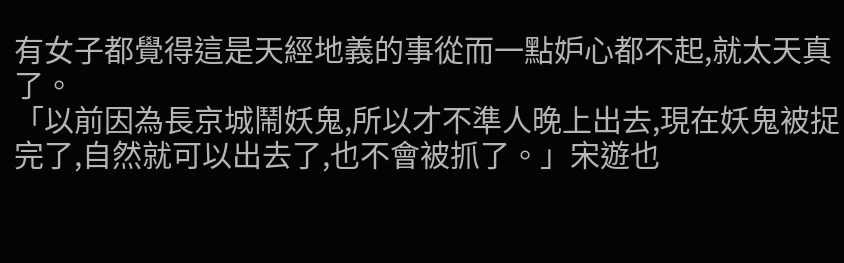有女子都覺得這是天經地義的事從而一點妒心都不起,就太天真了。
「以前因為長京城鬧妖鬼,所以才不準人晚上出去,現在妖鬼被捉完了,自然就可以出去了,也不會被抓了。」宋遊也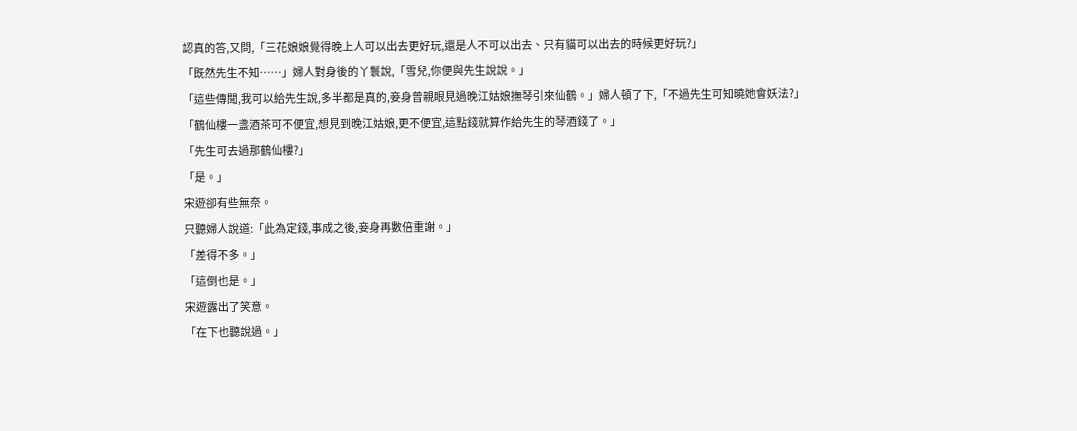認真的答,又問,「三花娘娘覺得晚上人可以出去更好玩,還是人不可以出去、只有貓可以出去的時候更好玩?」
「既然先生不知……」婦人對身後的丫鬟說,「雪兒,你便與先生說說。」
「這些傳聞,我可以給先生說,多半都是真的,妾身曾親眼見過晚江姑娘撫琴引來仙鶴。」婦人頓了下,「不過先生可知曉她會妖法?」
「鶴仙樓一盞酒茶可不便宜,想見到晚江姑娘,更不便宜,這點錢就算作給先生的琴酒錢了。」
「先生可去過那鶴仙樓?」
「是。」
宋遊卻有些無奈。
只聽婦人說道:「此為定錢,事成之後,妾身再數倍重謝。」
「差得不多。」
「這倒也是。」
宋遊露出了笑意。
「在下也聽說過。」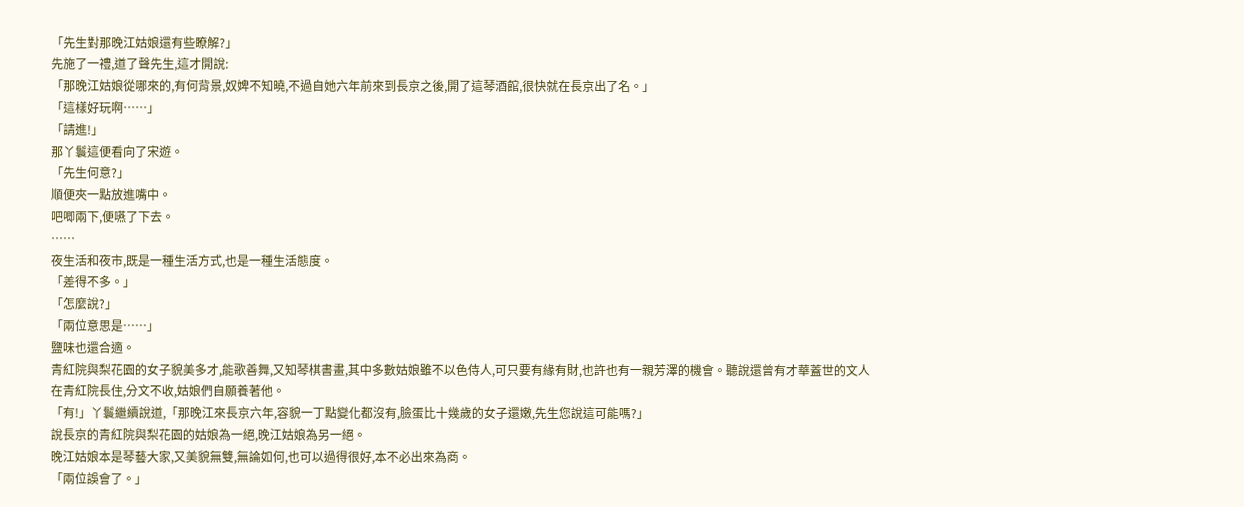「先生對那晚江姑娘還有些瞭解?」
先施了一禮,道了聲先生,這才開說:
「那晚江姑娘從哪來的,有何背景,奴婢不知曉,不過自她六年前來到長京之後,開了這琴酒館,很快就在長京出了名。」
「這樣好玩啊……」
「請進!」
那丫鬟這便看向了宋遊。
「先生何意?」
順便夾一點放進嘴中。
吧唧兩下,便嚥了下去。
……
夜生活和夜市,既是一種生活方式,也是一種生活態度。
「差得不多。」
「怎麼說?」
「兩位意思是……」
鹽味也還合適。
青紅院與梨花園的女子貌美多才,能歌善舞,又知琴棋書畫,其中多數姑娘雖不以色侍人,可只要有緣有財,也許也有一親芳澤的機會。聽說還曾有才華蓋世的文人在青紅院長住,分文不收,姑娘們自願養著他。
「有!」丫鬟繼續說道,「那晚江來長京六年,容貌一丁點變化都沒有,臉蛋比十幾歲的女子還嫩,先生您說這可能嗎?」
說長京的青紅院與梨花園的姑娘為一絕,晚江姑娘為另一絕。
晚江姑娘本是琴藝大家,又美貌無雙,無論如何,也可以過得很好,本不必出來為商。
「兩位誤會了。」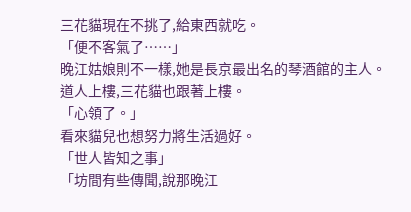三花貓現在不挑了,給東西就吃。
「便不客氣了……」
晚江姑娘則不一樣,她是長京最出名的琴酒館的主人。
道人上樓,三花貓也跟著上樓。
「心領了。」
看來貓兒也想努力將生活過好。
「世人皆知之事」
「坊間有些傳聞,說那晚江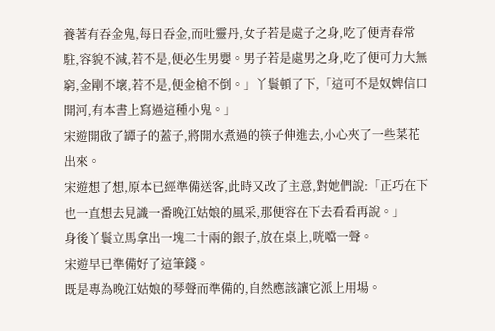養著有吞金鬼,每日吞金,而吐靈丹,女子若是處子之身,吃了便青春常駐,容貌不減,若不是,便必生男嬰。男子若是處男之身,吃了便可力大無窮,金剛不壞,若不是,便金槍不倒。」丫鬟頓了下,「這可不是奴婢信口開河,有本書上寫過這種小鬼。」
宋遊開啟了罈子的蓋子,將開水煮過的筷子伸進去,小心夾了一些菜花出來。
宋遊想了想,原本已經準備送客,此時又改了主意,對她們說:「正巧在下也一直想去見識一番晚江姑娘的風采,那便容在下去看看再說。」
身後丫鬟立馬拿出一塊二十兩的銀子,放在桌上,咣噹一聲。
宋遊早已準備好了這筆錢。
既是專為晚江姑娘的琴聲而準備的,自然應該讓它派上用場。